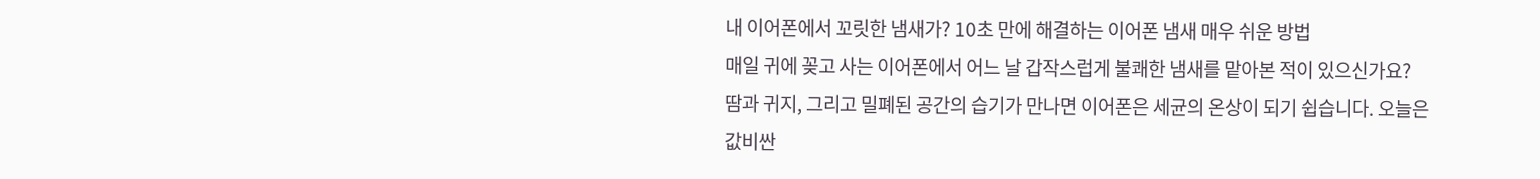내 이어폰에서 꼬릿한 냄새가? 10초 만에 해결하는 이어폰 냄새 매우 쉬운 방법
매일 귀에 꽂고 사는 이어폰에서 어느 날 갑작스럽게 불쾌한 냄새를 맡아본 적이 있으신가요? 땀과 귀지, 그리고 밀폐된 공간의 습기가 만나면 이어폰은 세균의 온상이 되기 쉽습니다. 오늘은 값비싼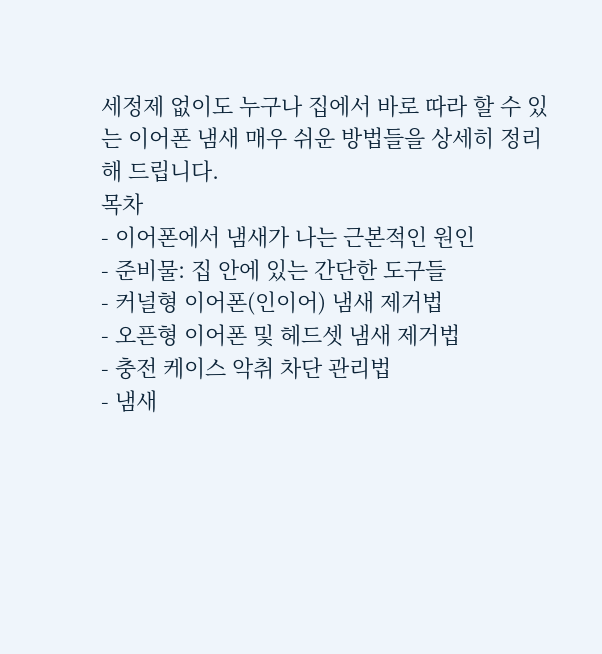세정제 없이도 누구나 집에서 바로 따라 할 수 있는 이어폰 냄새 매우 쉬운 방법들을 상세히 정리해 드립니다.
목차
- 이어폰에서 냄새가 나는 근본적인 원인
- 준비물: 집 안에 있는 간단한 도구들
- 커널형 이어폰(인이어) 냄새 제거법
- 오픈형 이어폰 및 헤드셋 냄새 제거법
- 충전 케이스 악취 차단 관리법
- 냄새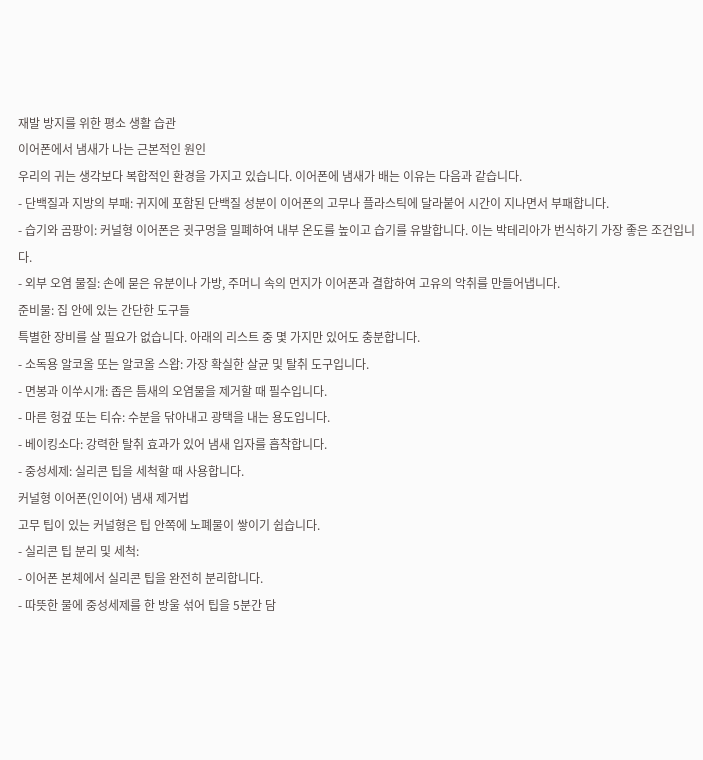재발 방지를 위한 평소 생활 습관
이어폰에서 냄새가 나는 근본적인 원인
우리의 귀는 생각보다 복합적인 환경을 가지고 있습니다. 이어폰에 냄새가 배는 이유는 다음과 같습니다.
- 단백질과 지방의 부패: 귀지에 포함된 단백질 성분이 이어폰의 고무나 플라스틱에 달라붙어 시간이 지나면서 부패합니다.
- 습기와 곰팡이: 커널형 이어폰은 귓구멍을 밀폐하여 내부 온도를 높이고 습기를 유발합니다. 이는 박테리아가 번식하기 가장 좋은 조건입니다.
- 외부 오염 물질: 손에 묻은 유분이나 가방, 주머니 속의 먼지가 이어폰과 결합하여 고유의 악취를 만들어냅니다.
준비물: 집 안에 있는 간단한 도구들
특별한 장비를 살 필요가 없습니다. 아래의 리스트 중 몇 가지만 있어도 충분합니다.
- 소독용 알코올 또는 알코올 스왑: 가장 확실한 살균 및 탈취 도구입니다.
- 면봉과 이쑤시개: 좁은 틈새의 오염물을 제거할 때 필수입니다.
- 마른 헝겊 또는 티슈: 수분을 닦아내고 광택을 내는 용도입니다.
- 베이킹소다: 강력한 탈취 효과가 있어 냄새 입자를 흡착합니다.
- 중성세제: 실리콘 팁을 세척할 때 사용합니다.
커널형 이어폰(인이어) 냄새 제거법
고무 팁이 있는 커널형은 팁 안쪽에 노폐물이 쌓이기 쉽습니다.
- 실리콘 팁 분리 및 세척:
- 이어폰 본체에서 실리콘 팁을 완전히 분리합니다.
- 따뜻한 물에 중성세제를 한 방울 섞어 팁을 5분간 담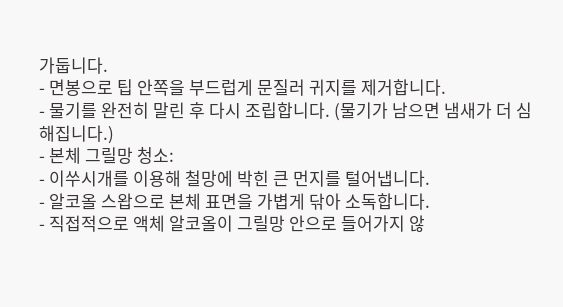가둡니다.
- 면봉으로 팁 안쪽을 부드럽게 문질러 귀지를 제거합니다.
- 물기를 완전히 말린 후 다시 조립합니다. (물기가 남으면 냄새가 더 심해집니다.)
- 본체 그릴망 청소:
- 이쑤시개를 이용해 철망에 박힌 큰 먼지를 털어냅니다.
- 알코올 스왑으로 본체 표면을 가볍게 닦아 소독합니다.
- 직접적으로 액체 알코올이 그릴망 안으로 들어가지 않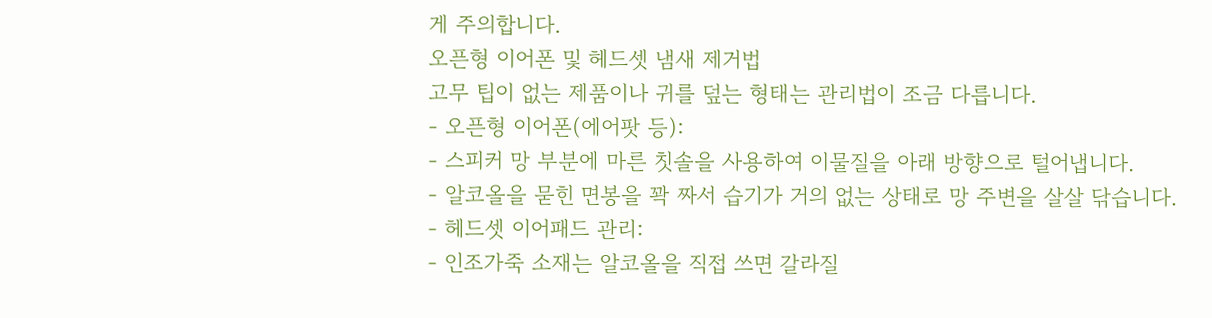게 주의합니다.
오픈형 이어폰 및 헤드셋 냄새 제거법
고무 팁이 없는 제품이나 귀를 덮는 형태는 관리법이 조금 다릅니다.
- 오픈형 이어폰(에어팟 등):
- 스피커 망 부분에 마른 칫솔을 사용하여 이물질을 아래 방향으로 털어냅니다.
- 알코올을 묻힌 면봉을 꽉 짜서 습기가 거의 없는 상태로 망 주변을 살살 닦습니다.
- 헤드셋 이어패드 관리:
- 인조가죽 소재는 알코올을 직접 쓰면 갈라질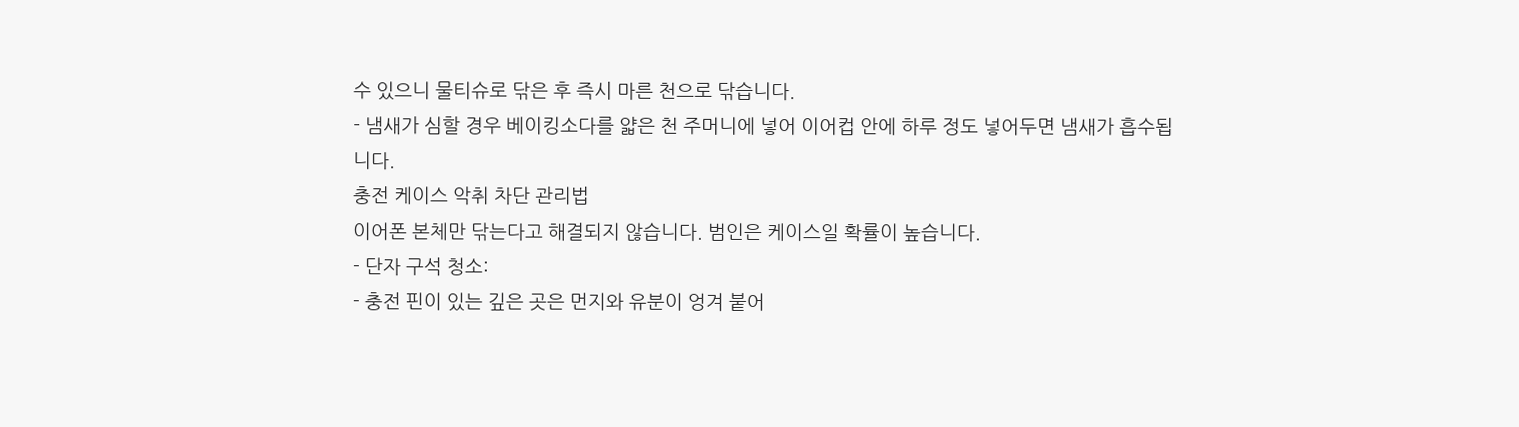수 있으니 물티슈로 닦은 후 즉시 마른 천으로 닦습니다.
- 냄새가 심할 경우 베이킹소다를 얇은 천 주머니에 넣어 이어컵 안에 하루 정도 넣어두면 냄새가 흡수됩니다.
충전 케이스 악취 차단 관리법
이어폰 본체만 닦는다고 해결되지 않습니다. 범인은 케이스일 확률이 높습니다.
- 단자 구석 청소:
- 충전 핀이 있는 깊은 곳은 먼지와 유분이 엉겨 붙어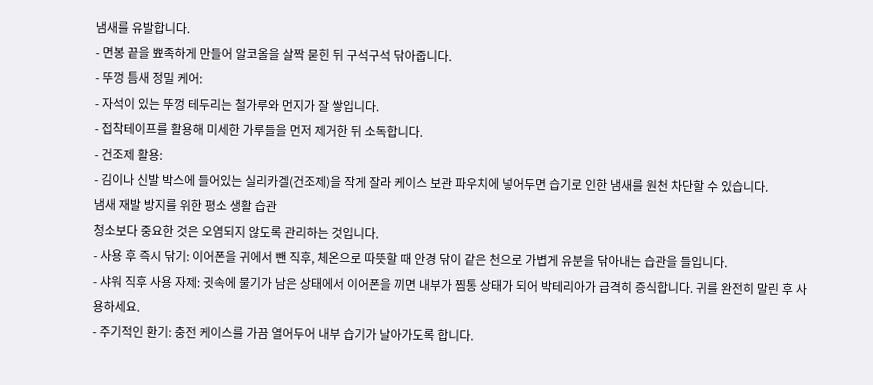냄새를 유발합니다.
- 면봉 끝을 뾰족하게 만들어 알코올을 살짝 묻힌 뒤 구석구석 닦아줍니다.
- 뚜껑 틈새 정밀 케어:
- 자석이 있는 뚜껑 테두리는 철가루와 먼지가 잘 쌓입니다.
- 접착테이프를 활용해 미세한 가루들을 먼저 제거한 뒤 소독합니다.
- 건조제 활용:
- 김이나 신발 박스에 들어있는 실리카겔(건조제)을 작게 잘라 케이스 보관 파우치에 넣어두면 습기로 인한 냄새를 원천 차단할 수 있습니다.
냄새 재발 방지를 위한 평소 생활 습관
청소보다 중요한 것은 오염되지 않도록 관리하는 것입니다.
- 사용 후 즉시 닦기: 이어폰을 귀에서 뺀 직후, 체온으로 따뜻할 때 안경 닦이 같은 천으로 가볍게 유분을 닦아내는 습관을 들입니다.
- 샤워 직후 사용 자제: 귓속에 물기가 남은 상태에서 이어폰을 끼면 내부가 찜통 상태가 되어 박테리아가 급격히 증식합니다. 귀를 완전히 말린 후 사용하세요.
- 주기적인 환기: 충전 케이스를 가끔 열어두어 내부 습기가 날아가도록 합니다.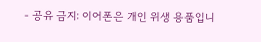- 공유 금지: 이어폰은 개인 위생 용품입니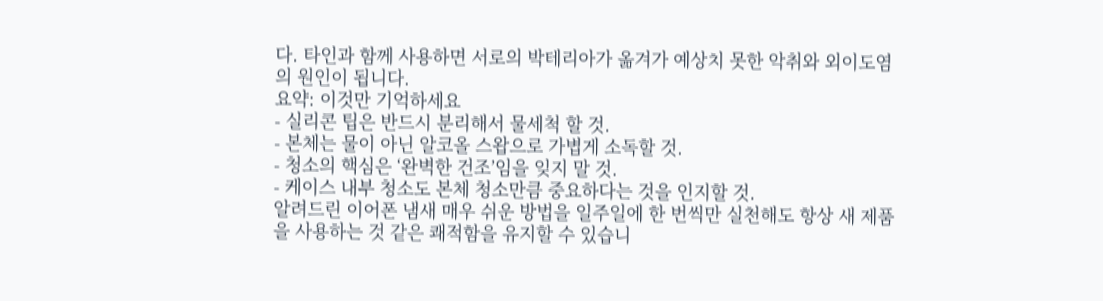다. 타인과 함께 사용하면 서로의 박테리아가 옮겨가 예상치 못한 악취와 외이도염의 원인이 됩니다.
요약: 이것만 기억하세요
- 실리콘 팁은 반드시 분리해서 물세척 할 것.
- 본체는 물이 아닌 알코올 스왑으로 가볍게 소독할 것.
- 청소의 핵심은 ‘완벽한 건조’임을 잊지 말 것.
- 케이스 내부 청소도 본체 청소만큼 중요하다는 것을 인지할 것.
알려드린 이어폰 냄새 매우 쉬운 방법을 일주일에 한 번씩만 실천해도 항상 새 제품을 사용하는 것 같은 쾌적함을 유지할 수 있습니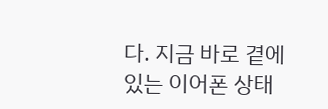다. 지금 바로 곁에 있는 이어폰 상태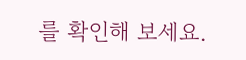를 확인해 보세요.